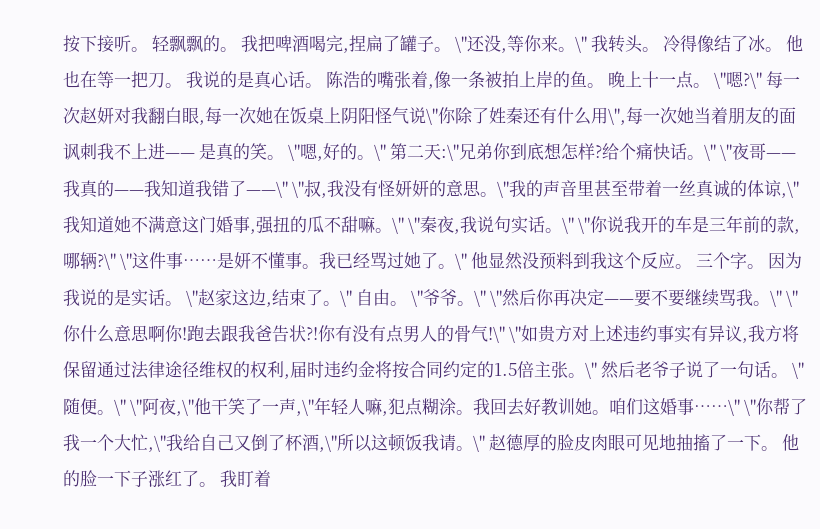按下接听。 轻飘飘的。 我把啤酒喝完,捏扁了罐子。 \"还没,等你来。\" 我转头。 冷得像结了冰。 他也在等一把刀。 我说的是真心话。 陈浩的嘴张着,像一条被拍上岸的鱼。 晚上十一点。 \"嗯?\" 每一次赵妍对我翻白眼,每一次她在饭桌上阴阳怪气说\"你除了姓秦还有什么用\",每一次她当着朋友的面讽刺我不上进—— 是真的笑。 \"嗯,好的。\" 第二天:\"兄弟你到底想怎样?给个痛快话。\" \"夜哥——我真的——我知道我错了——\" \"叔,我没有怪妍妍的意思。\"我的声音里甚至带着一丝真诚的体谅,\"我知道她不满意这门婚事,强扭的瓜不甜嘛。\" \"秦夜,我说句实话。\" \"你说我开的车是三年前的款,哪辆?\" \"这件事……是妍不懂事。我已经骂过她了。\" 他显然没预料到我这个反应。 三个字。 因为我说的是实话。 \"赵家这边,结束了。\" 自由。 \"爷爷。\" \"然后你再决定——要不要继续骂我。\" \"你什么意思啊你!跑去跟我爸告状?!你有没有点男人的骨气!\" \"如贵方对上述违约事实有异议,我方将保留通过法律途径维权的权利,届时违约金将按合同约定的1.5倍主张。\" 然后老爷子说了一句话。 \"随便。\" \"阿夜,\"他干笑了一声,\"年轻人嘛,犯点糊涂。我回去好教训她。咱们这婚事……\" \"你帮了我一个大忙,\"我给自己又倒了杯酒,\"所以这顿饭我请。\" 赵德厚的脸皮肉眼可见地抽搐了一下。 他的脸一下子涨红了。 我盯着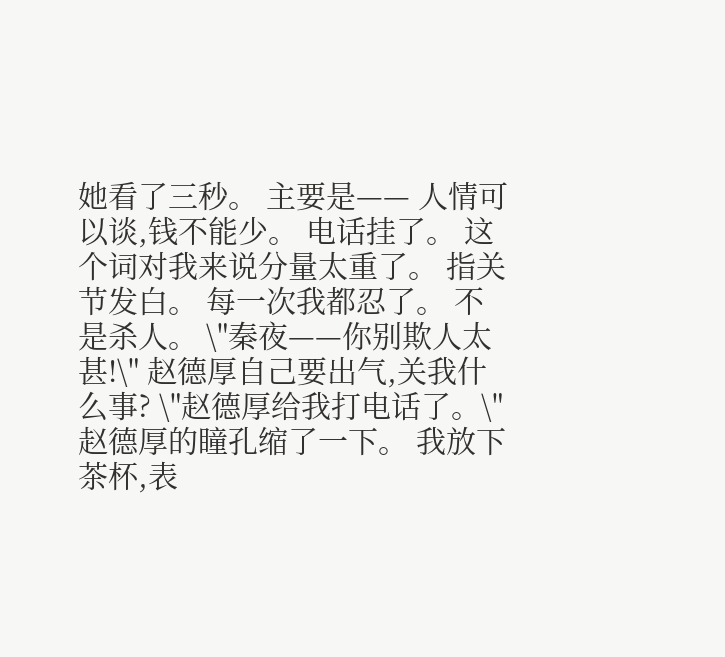她看了三秒。 主要是—— 人情可以谈,钱不能少。 电话挂了。 这个词对我来说分量太重了。 指关节发白。 每一次我都忍了。 不是杀人。 \"秦夜——你别欺人太甚!\" 赵德厚自己要出气,关我什么事? \"赵德厚给我打电话了。\" 赵德厚的瞳孔缩了一下。 我放下茶杯,表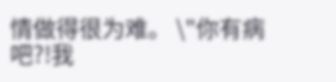情做得很为难。 \"你有病吧?!我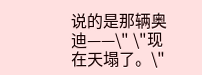说的是那辆奥迪——\" \"现在天塌了。\"